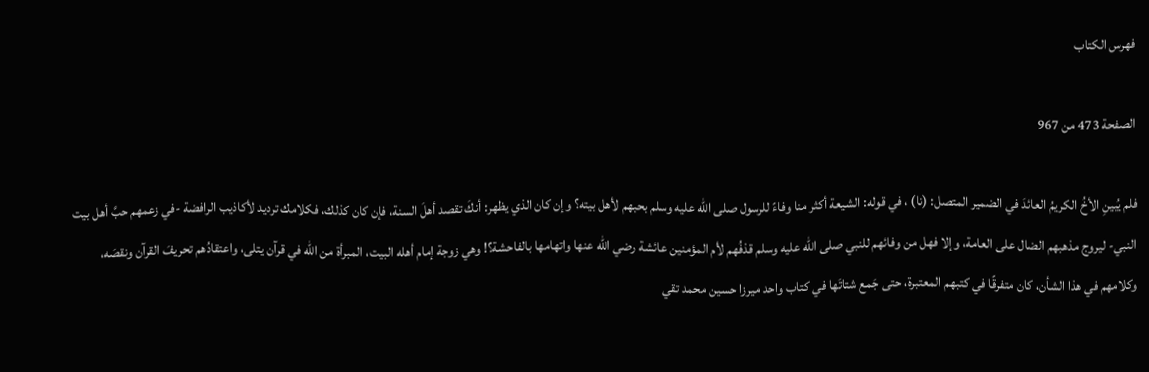فهرس الكتاب

الصفحة 473 من 967

فلم يُبينِ الأخُ الكريمُ العائدَ في الضمير المتصل: (نا) ، في قوله: الشيعة أكثر منا وفاءً للرسول صلى الله عليه وسلم بحبهم لأهل بيته؟ وإن كان الذي يظهر: أنكَ تقصد أهلَ السنة، فإن كان كذلك، فكلامك ترديد لأكاذيب الرافضة -في زعمهم حبَّ أهل بيت النبي- ليروج مذهبهم الضال على العامة، وإلا فهل من وفائهم للنبي صلى الله عليه وسلم قذفُهم لأم المؤمنين عائشة رضي الله عنها واتهامها بالفاحشة؟! وهي زوجة إمام أهله البيت، المبرأة من الله في قرآن يتلى، واعتقادُهم تحريفَ القرآن ونقصَه، وكلامهم في هذا الشأن، كان متفرقًا في كتبهم المعتبرة، حتى جَمع شتاتَها في كتاب واحد ميرزا حسين محمد تقي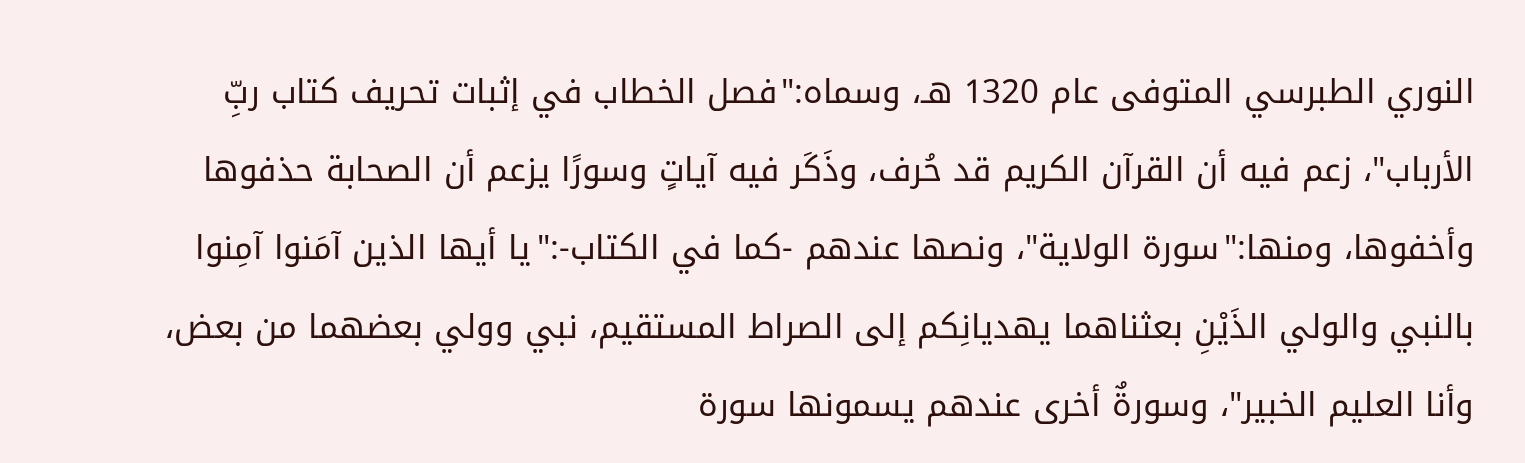النوري الطبرسي المتوفى عام 1320 هـ، وسماه:"فصل الخطاب في إثبات تحريف كتاب ربِّ الأرباب"، زعم فيه أن القرآن الكريم قد حُرف، وذَكَر فيه آياتٍ وسورًا يزعم أن الصحابة حذفوها وأخفوها، ومنها:"سورة الولاية"، ونصها عندهم -كما في الكتاب-:"يا أيها الذين آمَنوا آمِنوا بالنبي والولي الذَيْنِ بعثناهما يهديانِكم إلى الصراط المستقيم، نبي وولي بعضهما من بعض، وأنا العليم الخبير"، وسورةٌ أخرى عندهم يسمونها سورة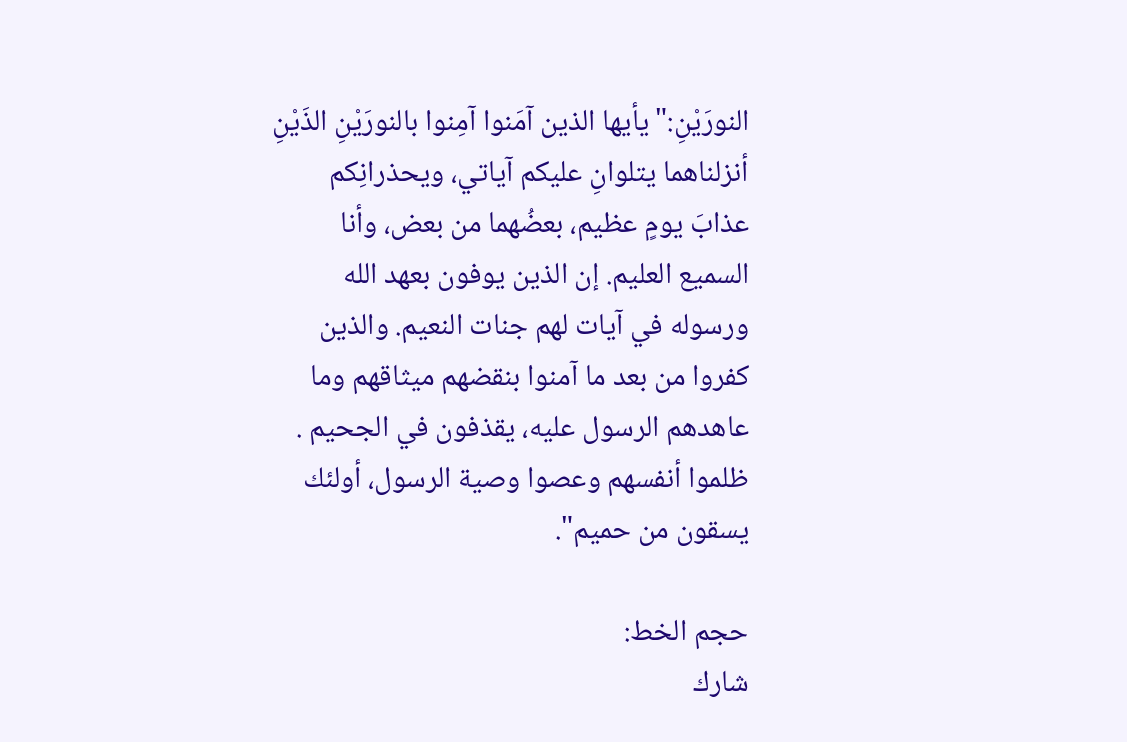النورَيْنِ:"يأيها الذين آمَنوا آمِنوا بالنورَيْنِ الذَيْنِ أنزلناهما يتلوانِ عليكم آياتي، ويحذرانِكم عذابَ يومٍ عظيم، بعضُهما من بعض، وأنا السميع العليم. إن الذين يوفون بعهد الله ورسوله في آيات لهم جنات النعيم. والذين كفروا من بعد ما آمنوا بنقضهم ميثاقهم وما عاهدهم الرسول عليه، يقذفون في الجحيم . ظلموا أنفسهم وعصوا وصية الرسول، أولئك يسقون من حميم".

حجم الخط:
شارك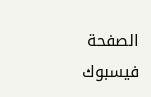الصفحة
فيسبوك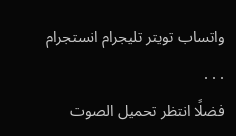واتساب تويتر تليجرام انستجرام
. . .
فضلًا انتظر تحميل الصوت